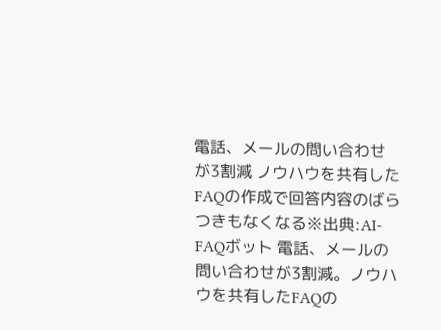電話、メールの問い合わせが3割減 ノウハウを共有したFAQの作成で回答内容のばらつきもなくなる※出典:AI-FAQボット 電話、メールの問い合わせが3割減。ノウハウを共有したFAQの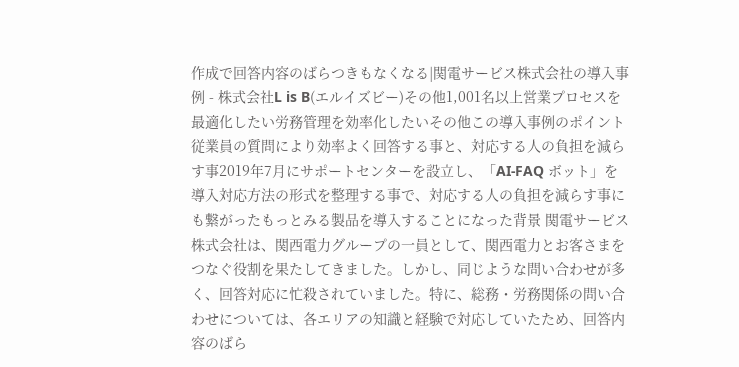作成で回答内容のばらつきもなくなる|関電サービス株式会社の導入事例 - 株式会社L is B(エルイズビー)その他1,001名以上営業プロセスを最適化したい労務管理を効率化したいその他この導入事例のポイント従業員の質問により効率よく回答する事と、対応する人の負担を減らす事2019年7月にサポートセンターを設立し、「AI-FAQ ボット」を導入対応方法の形式を整理する事で、対応する人の負担を減らす事にも繋がったもっとみる製品を導入することになった背景 関電サービス株式会社は、関西電力グループの一員として、関西電力とお客さまをつなぐ役割を果たしてきました。しかし、同じような問い合わせが多く、回答対応に忙殺されていました。特に、総務・労務関係の問い合わせについては、各エリアの知識と経験で対応していたため、回答内容のばら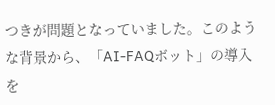つきが問題となっていました。このような背景から、「AI-FAQボット」の導入を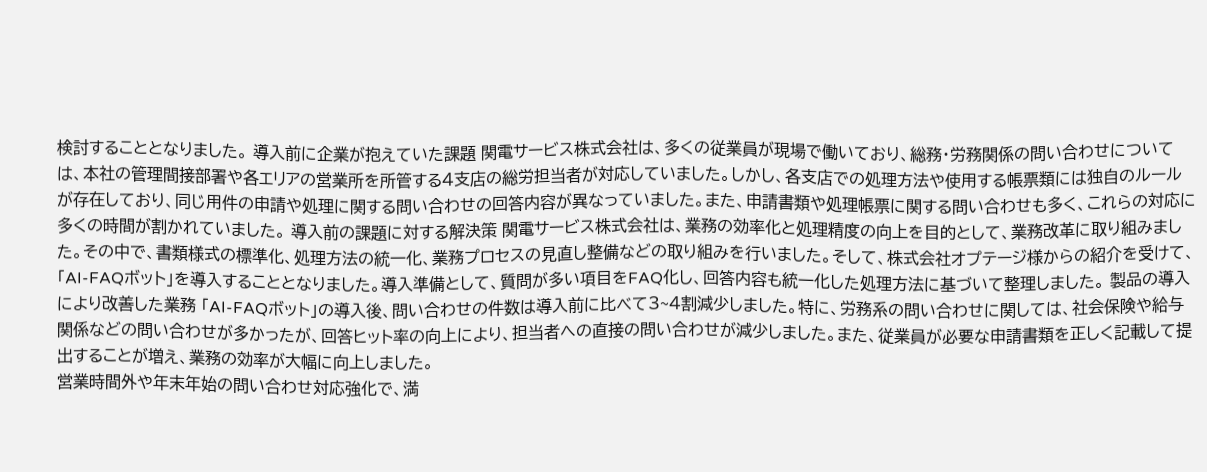検討することとなりました。 導入前に企業が抱えていた課題 関電サービス株式会社は、多くの従業員が現場で働いており、総務・労務関係の問い合わせについては、本社の管理間接部署や各エリアの営業所を所管する4支店の総労担当者が対応していました。しかし、各支店での処理方法や使用する帳票類には独自のルールが存在しており、同じ用件の申請や処理に関する問い合わせの回答内容が異なっていました。また、申請書類や処理帳票に関する問い合わせも多く、これらの対応に多くの時間が割かれていました。 導入前の課題に対する解決策 関電サービス株式会社は、業務の効率化と処理精度の向上を目的として、業務改革に取り組みました。その中で、書類様式の標準化、処理方法の統一化、業務プロセスの見直し整備などの取り組みを行いました。そして、株式会社オプテージ様からの紹介を受けて、「AI-FAQボット」を導入することとなりました。導入準備として、質問が多い項目をFAQ化し、回答内容も統一化した処理方法に基づいて整理しました。 製品の導入により改善した業務 「AI-FAQボット」の導入後、問い合わせの件数は導入前に比べて3~4割減少しました。特に、労務系の問い合わせに関しては、社会保険や給与関係などの問い合わせが多かったが、回答ヒット率の向上により、担当者への直接の問い合わせが減少しました。また、従業員が必要な申請書類を正しく記載して提出することが増え、業務の効率が大幅に向上しました。
営業時間外や年末年始の問い合わせ対応強化で、満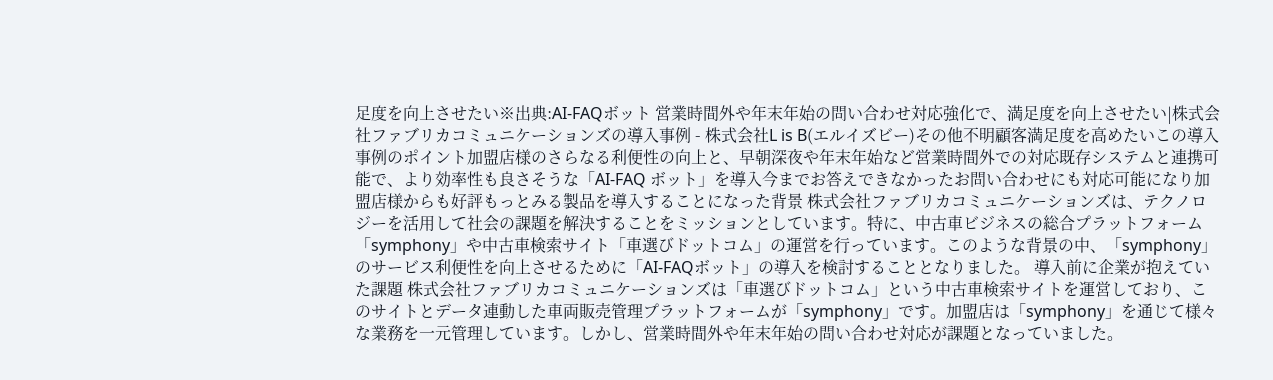足度を向上させたい※出典:AI-FAQボット 営業時間外や年末年始の問い合わせ対応強化で、満足度を向上させたい|株式会社ファブリカコミュニケーションズの導入事例 - 株式会社L is B(エルイズビー)その他不明顧客満足度を高めたいこの導入事例のポイント加盟店様のさらなる利便性の向上と、早朝深夜や年末年始など営業時間外での対応既存システムと連携可能で、より効率性も良さそうな「AI-FAQ ボット」を導入今までお答えできなかったお問い合わせにも対応可能になり加盟店様からも好評もっとみる製品を導入することになった背景 株式会社ファブリカコミュニケーションズは、テクノロジーを活用して社会の課題を解決することをミッションとしています。特に、中古車ビジネスの総合プラットフォーム「symphony」や中古車検索サイト「車選びドットコム」の運営を行っています。このような背景の中、「symphony」のサービス利便性を向上させるために「AI-FAQボット」の導入を検討することとなりました。 導入前に企業が抱えていた課題 株式会社ファブリカコミュニケーションズは「車選びドットコム」という中古車検索サイトを運営しており、このサイトとデータ連動した車両販売管理プラットフォームが「symphony」です。加盟店は「symphony」を通じて様々な業務を一元管理しています。しかし、営業時間外や年末年始の問い合わせ対応が課題となっていました。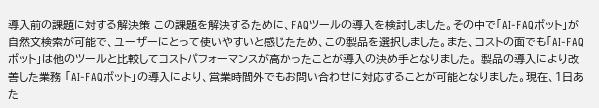導入前の課題に対する解決策 この課題を解決するために、FAQツールの導入を検討しました。その中で「AI-FAQボット」が自然文検索が可能で、ユーザーにとって使いやすいと感じたため、この製品を選択しました。また、コストの面でも「AI-FAQボット」は他のツールと比較してコストパフォーマンスが高かったことが導入の決め手となりました。 製品の導入により改善した業務 「AI-FAQボット」の導入により、営業時間外でもお問い合わせに対応することが可能となりました。現在、1日あた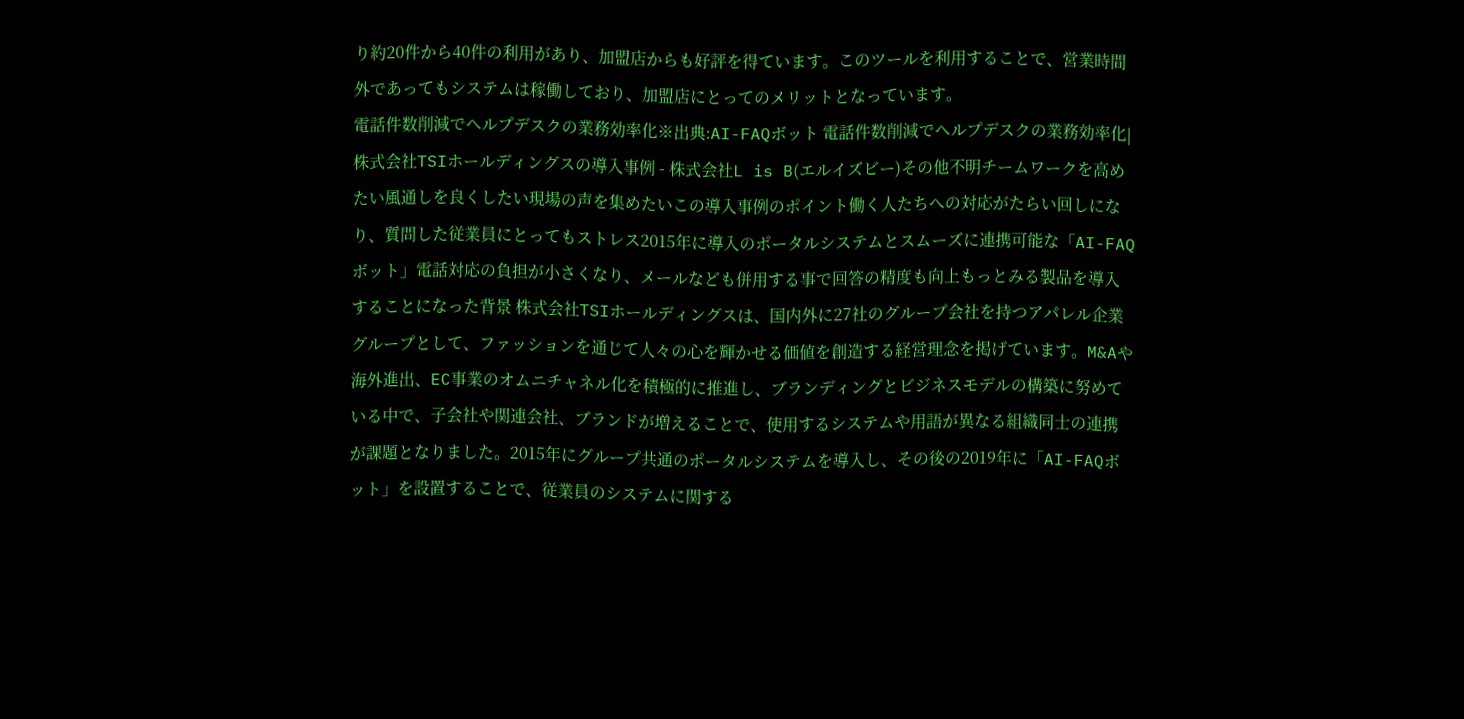り約20件から40件の利用があり、加盟店からも好評を得ています。このツールを利用することで、営業時間外であってもシステムは稼働しており、加盟店にとってのメリットとなっています。
電話件数削減でヘルプデスクの業務効率化※出典:AI-FAQボット 電話件数削減でヘルプデスクの業務効率化|株式会社TSIホールディングスの導入事例 - 株式会社L is B(エルイズビー)その他不明チームワークを高めたい風通しを良くしたい現場の声を集めたいこの導入事例のポイント働く人たちへの対応がたらい回しになり、質問した従業員にとってもストレス2015年に導入のポータルシステムとスムーズに連携可能な「AI-FAQ ボット」電話対応の負担が小さくなり、メールなども併用する事で回答の精度も向上もっとみる製品を導入することになった背景 株式会社TSIホールディングスは、国内外に27社のグループ会社を持つアパレル企業グループとして、ファッションを通じて人々の心を輝かせる価値を創造する経営理念を掲げています。M&Aや海外進出、EC事業のオムニチャネル化を積極的に推進し、ブランディングとビジネスモデルの構築に努めている中で、子会社や関連会社、ブランドが増えることで、使用するシステムや用語が異なる組織同士の連携が課題となりました。2015年にグループ共通のポータルシステムを導入し、その後の2019年に「AI-FAQボット」を設置することで、従業員のシステムに関する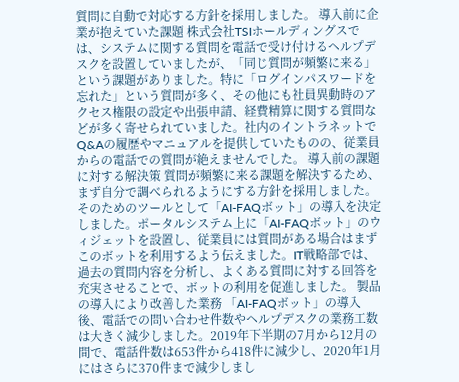質問に自動で対応する方針を採用しました。 導入前に企業が抱えていた課題 株式会社TSIホールディングスでは、システムに関する質問を電話で受け付けるヘルプデスクを設置していましたが、「同じ質問が頻繁に来る」という課題がありました。特に「ログインパスワードを忘れた」という質問が多く、その他にも社員異動時のアクセス権限の設定や出張申請、経費精算に関する質問などが多く寄せられていました。社内のイントラネットでQ&Aの履歴やマニュアルを提供していたものの、従業員からの電話での質問が絶えませんでした。 導入前の課題に対する解決策 質問が頻繁に来る課題を解決するため、まず自分で調べられるようにする方針を採用しました。そのためのツールとして「AI-FAQボット」の導入を決定しました。ポータルシステム上に「AI-FAQボット」のウィジェットを設置し、従業員には質問がある場合はまずこのボットを利用するよう伝えました。IT戦略部では、過去の質問内容を分析し、よくある質問に対する回答を充実させることで、ボットの利用を促進しました。 製品の導入により改善した業務 「AI-FAQボット」の導入後、電話での問い合わせ件数やヘルプデスクの業務工数は大きく減少しました。2019年下半期の7月から12月の間で、電話件数は653件から418件に減少し、2020年1月にはさらに370件まで減少しまし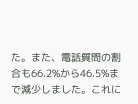た。また、電話質問の割合も66.2%から46.5%まで減少しました。これに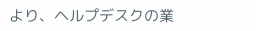より、ヘルプデスクの業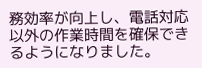務効率が向上し、電話対応以外の作業時間を確保できるようになりました。